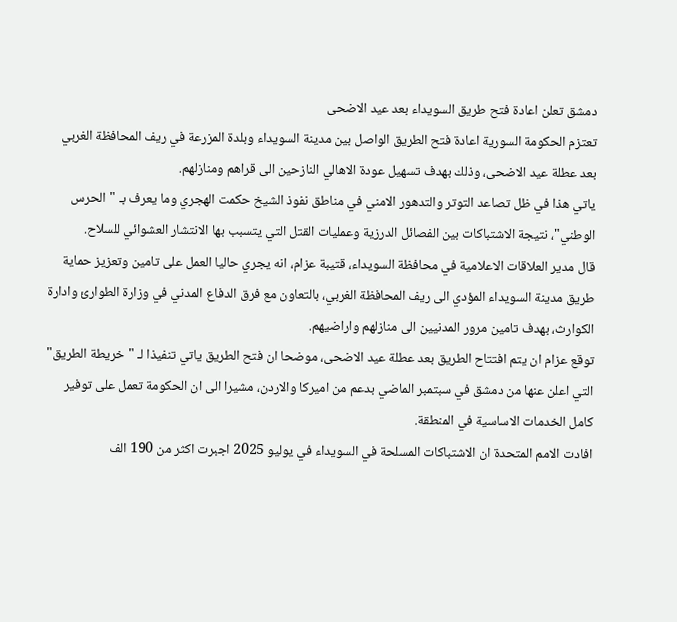دمشق تعلن اعادة فتح طريق السويداء بعد عيد الاضحى
تعتزم الحكومة السورية اعادة فتح الطريق الواصل بين مدينة السويداء وبلدة المزرعة في ريف المحافظة الغربي بعد عطلة عيد الاضحى، وذلك بهدف تسهيل عودة الاهالي النازحين الى قراهم ومنازلهم.
ياتي هذا في ظل تصاعد التوتر والتدهور الامني في مناطق نفوذ الشيخ حكمت الهجري وما يعرف بـ "الحرس الوطني"، نتيجة الاشتباكات بين الفصائل الدرزية وعمليات القتل التي يتسبب بها الانتشار العشوائي للسلاح.
قال مدير العلاقات الاعلامية في محافظة السويداء، قتيبة عزام، انه يجري حاليا العمل على تامين وتعزيز حماية طريق مدينة السويداء المؤدي الى ريف المحافظة الغربي، بالتعاون مع فرق الدفاع المدني في وزارة الطوارئ وادارة الكوارث، بهدف تامين مرور المدنيين الى منازلهم واراضيهم.
توقع عزام ان يتم افتتاح الطريق بعد عطلة عيد الاضحى، موضحا ان فتح الطريق ياتي تنفيذا لـ "خريطة الطريق" التي اعلن عنها من دمشق في سبتمبر الماضي بدعم من اميركا والاردن، مشيرا الى ان الحكومة تعمل على توفير كامل الخدمات الاساسية في المنطقة.
افادت الامم المتحدة ان الاشتباكات المسلحة في السويداء في يوليو 2025 اجبرت اكثر من 190 الف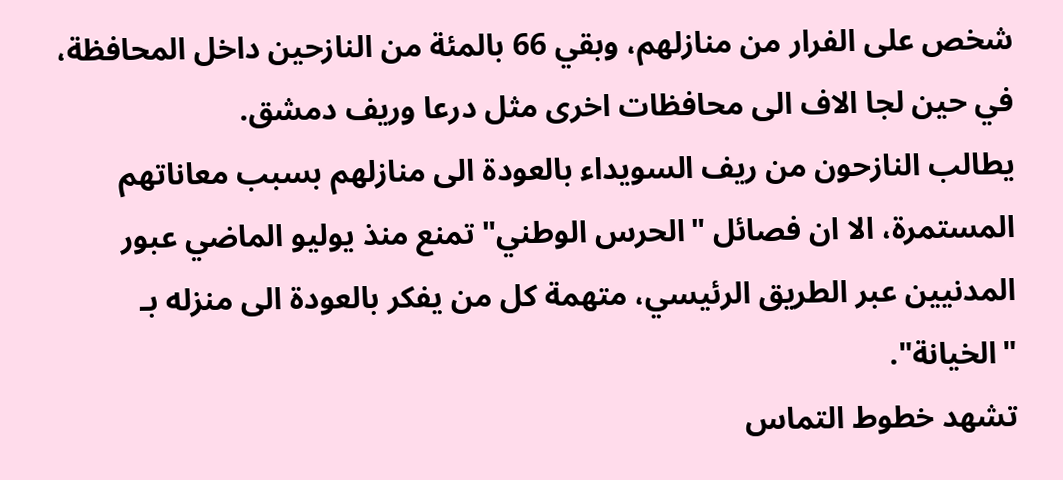شخص على الفرار من منازلهم، وبقي 66 بالمئة من النازحين داخل المحافظة، في حين لجا الاف الى محافظات اخرى مثل درعا وريف دمشق.
يطالب النازحون من ريف السويداء بالعودة الى منازلهم بسبب معاناتهم المستمرة، الا ان فصائل "الحرس الوطني" تمنع منذ يوليو الماضي عبور المدنيين عبر الطريق الرئيسي، متهمة كل من يفكر بالعودة الى منزله بـ "الخيانة".
تشهد خطوط التماس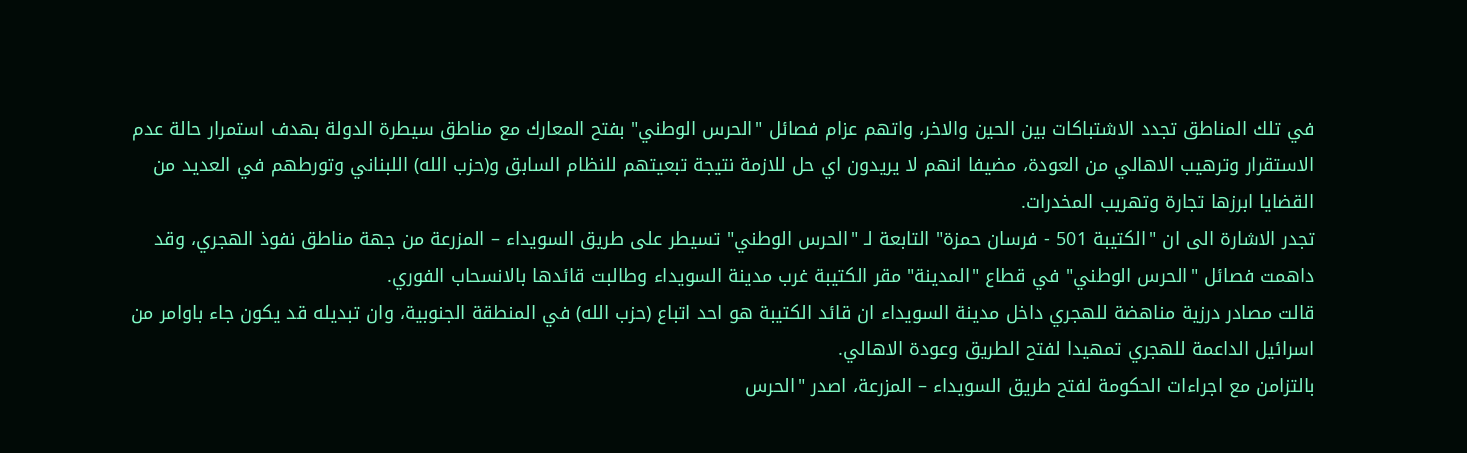في تلك المناطق تجدد الاشتباكات بين الحين والاخر، واتهم عزام فصائل "الحرس الوطني" بفتح المعارك مع مناطق سيطرة الدولة بهدف استمرار حالة عدم الاستقرار وترهيب الاهالي من العودة، مضيفا انهم لا يريدون اي حل للازمة نتيجة تبعيتهم للنظام السابق و(حزب الله) اللبناني وتورطهم في العديد من القضايا ابرزها تجارة وتهريب المخدرات.
تجدر الاشارة الى ان "الكتيبة 501 - فرسان حمزة" التابعة لـ "الحرس الوطني" تسيطر على طريق السويداء – المزرعة من جهة مناطق نفوذ الهجري، وقد داهمت فصائل "الحرس الوطني" في قطاع "المدينة" مقر الكتيبة غرب مدينة السويداء وطالبت قائدها بالانسحاب الفوري.
قالت مصادر درزية مناهضة للهجري داخل مدينة السويداء ان قائد الكتيبة هو احد اتباع (حزب الله) في المنطقة الجنوبية، وان تبديله قد يكون جاء باوامر من اسرائيل الداعمة للهجري تمهيدا لفتح الطريق وعودة الاهالي.
بالتزامن مع اجراءات الحكومة لفتح طريق السويداء – المزرعة، اصدر "الحرس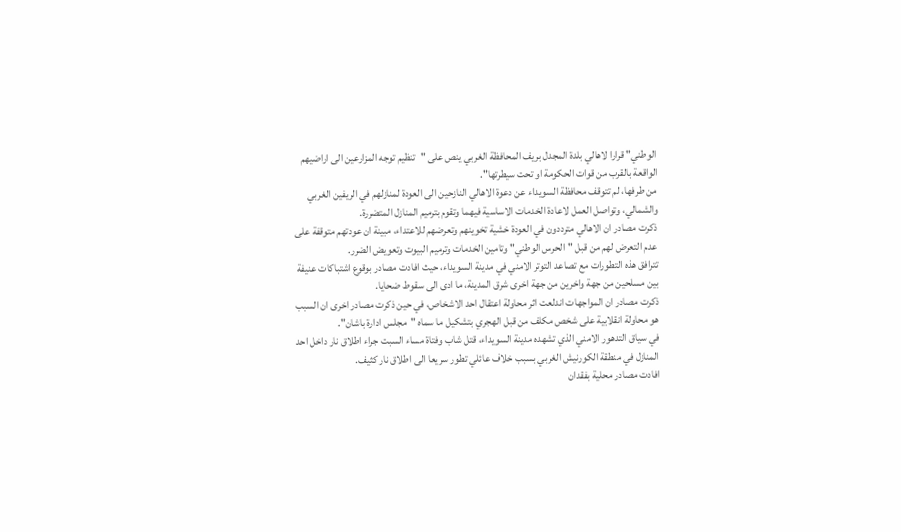الوطني" قرارا لاهالي بلدة المجدل بريف المحافظة الغربي ينص على "تنظيم توجه المزارعين الى اراضيهم الواقعة بالقرب من قوات الحكومة او تحت سيطرتها".
من طرفها، لم تتوقف محافظة السويداء عن دعوة الاهالي النازحين الى العودة لمنازلهم في الريفين الغربي والشمالي، وتواصل العمل لاعادة الخدمات الاساسية فيهما وتقوم بترميم المنازل المتضررة.
ذكرت مصادر ان الاهالي مترددون في العودة خشية تخوينهم وتعرضهم للاعتداء، مبينة ان عودتهم متوقفة على عدم التعرض لهم من قبل "الحرس الوطني" وتامين الخدمات وترميم البيوت وتعويض الضرر.
تترافق هذه التطورات مع تصاعد التوتر الامني في مدينة السويداء، حيث افادت مصادر بوقوع اشتباكات عنيفة بين مسلحين من جهة واخرين من جهة اخرى شرق المدينة، ما ادى الى سقوط ضحايا.
ذكرت مصادر ان المواجهات اندلعت اثر محاولة اعتقال احد الاشخاص، في حين ذكرت مصادر اخرى ان السبب هو محاولة انقلابية على شخص مكلف من قبل الهجري بتشكيل ما سماه "مجلس ادارة باشان".
في سياق التدهور الامني الذي تشهده مدينة السويداء، قتل شاب وفتاة مساء السبت جراء اطلاق نار داخل احد المنازل في منطقة الكورنيش الغربي بسبب خلاف عائلي تطور سريعا الى اطلاق نار كثيف.
افادت مصادر محلية بفقدان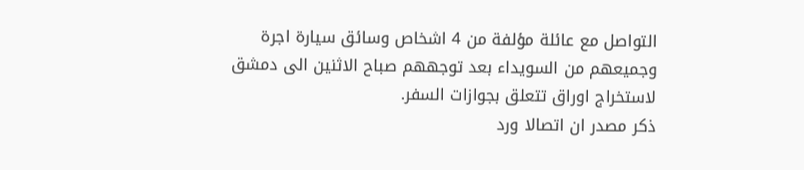التواصل مع عائلة مؤلفة من 4 اشخاص وسائق سيارة اجرة وجميعهم من السويداء بعد توجههم صباح الاثنين الى دمشق لاستخراج اوراق تتعلق بجوازات السفر.
ذكر مصدر ان اتصالا ورد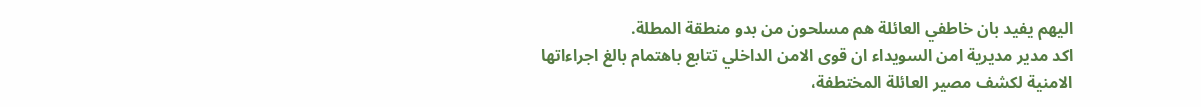اليهم يفيد بان خاطفي العائلة هم مسلحون من بدو منطقة المطلة.
اكد مدير مديرية امن السويداء ان قوى الامن الداخلي تتابع باهتمام بالغ اجراءاتها الامنية لكشف مصير العائلة المختطفة،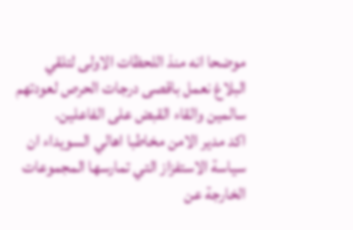موضحا انه منذ اللحظات الاولى لتلقي البلاغ نعمل باقصى درجات الحرص لعودتهم سالمين والقاء القبض على الفاعلين.
اكد مدير الامن مخاطبا اهالي السويداء ان سياسة الاستفزاز التي تمارسها المجموعات الخارجة عن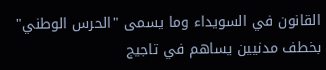القانون في السويداء وما يسمى "الحرس الوطني" بخطف مدنيين يساهم في تاجيج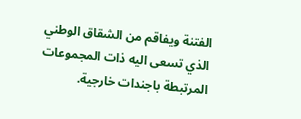الفتنة ويفاقم من الشقاق الوطني الذي تسعى اليه ذات المجموعات المرتبطة باجندات خارجية.